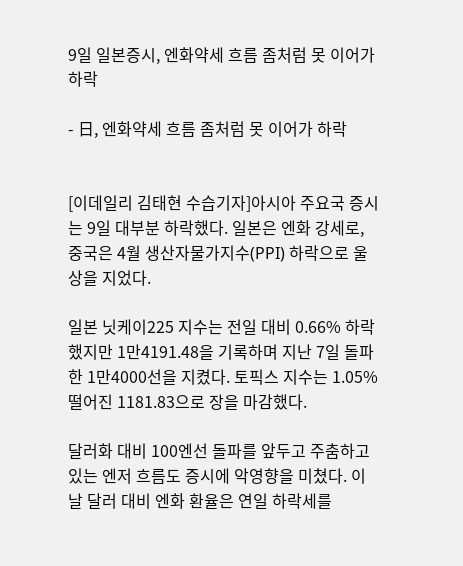9일 일본증시, 엔화약세 흐름 좀처럼 못 이어가 하락

- 日, 엔화약세 흐름 좀처럼 못 이어가 하락


[이데일리 김태현 수습기자]아시아 주요국 증시는 9일 대부분 하락했다. 일본은 엔화 강세로, 중국은 4월 생산자물가지수(PPI) 하락으로 울상을 지었다.

일본 닛케이225 지수는 전일 대비 0.66% 하락했지만 1만4191.48을 기록하며 지난 7일 돌파한 1만4000선을 지켰다. 토픽스 지수는 1.05% 떨어진 1181.83으로 장을 마감했다.

달러화 대비 100엔선 돌파를 앞두고 주춤하고 있는 엔저 흐름도 증시에 악영향을 미쳤다. 이날 달러 대비 엔화 환율은 연일 하락세를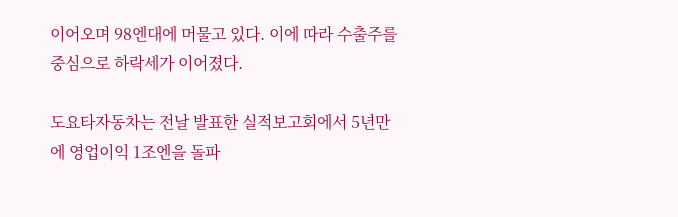이어오며 98엔대에 머물고 있다. 이에 따라 수출주를 중심으로 하락세가 이어졌다.

도요타자동차는 전날 발표한 실적보고회에서 5년만에 영업이익 1조엔을 돌파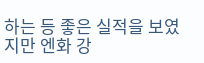하는 등 좋은 실적을 보였지만 엔화 강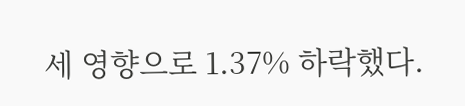세 영향으로 1.37% 하락했다.